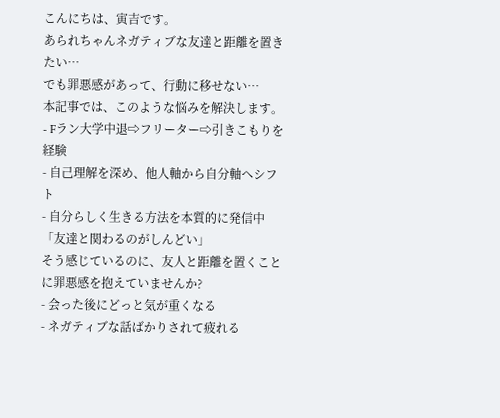こんにちは、寅吉です。
あられちゃんネガティブな友達と距離を置きたい…
でも罪悪感があって、行動に移せない…
本記事では、このような悩みを解決します。
- Fラン大学中退⇨フリーター⇨引きこもりを経験
- 自己理解を深め、他人軸から自分軸へシフト
- 自分らしく生きる方法を本質的に発信中
「友達と関わるのがしんどい」
そう感じているのに、友人と距離を置くことに罪悪感を抱えていませんか?
- 会った後にどっと気が重くなる
- ネガティブな話ばかりされて疲れる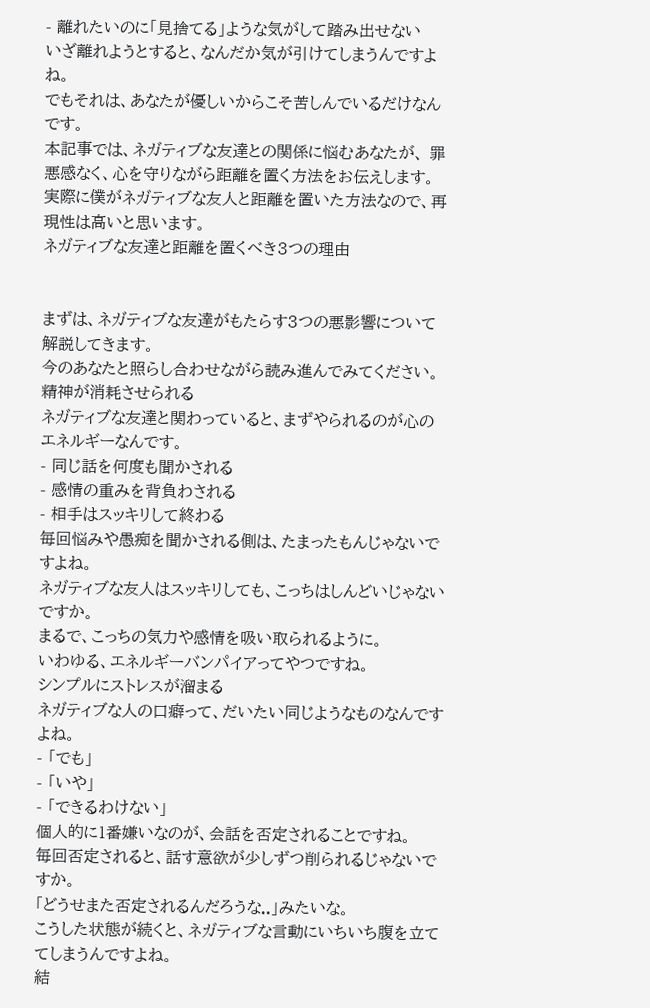- 離れたいのに「見捨てる」ような気がして踏み出せない
いざ離れようとすると、なんだか気が引けてしまうんですよね。
でもそれは、あなたが優しいからこそ苦しんでいるだけなんです。
本記事では、ネガティブな友達との関係に悩むあなたが、 罪悪感なく、心を守りながら距離を置く方法をお伝えします。
実際に僕がネガティブな友人と距離を置いた方法なので、再現性は高いと思います。
ネガティブな友達と距離を置くべき3つの理由


まずは、ネガティブな友達がもたらす3つの悪影響について解説してきます。
今のあなたと照らし合わせながら読み進んでみてください。
精神が消耗させられる
ネガティブな友達と関わっていると、まずやられるのが心のエネルギーなんです。
- 同じ話を何度も聞かされる
- 感情の重みを背負わされる
- 相手はスッキリして終わる
毎回悩みや愚痴を聞かされる側は、たまったもんじゃないですよね。
ネガティブな友人はスッキリしても、こっちはしんどいじゃないですか。
まるで、こっちの気力や感情を吸い取られるように。
いわゆる、エネルギーバンパイアってやつですね。
シンプルにストレスが溜まる
ネガティブな人の口癖って、だいたい同じようなものなんですよね。
- 「でも」
- 「いや」
- 「できるわけない」
個人的に1番嫌いなのが、会話を否定されることですね。
毎回否定されると、話す意欲が少しずつ削られるじゃないですか。
「どうせまた否定されるんだろうな..」みたいな。
こうした状態が続くと、ネガティブな言動にいちいち腹を立ててしまうんですよね。
結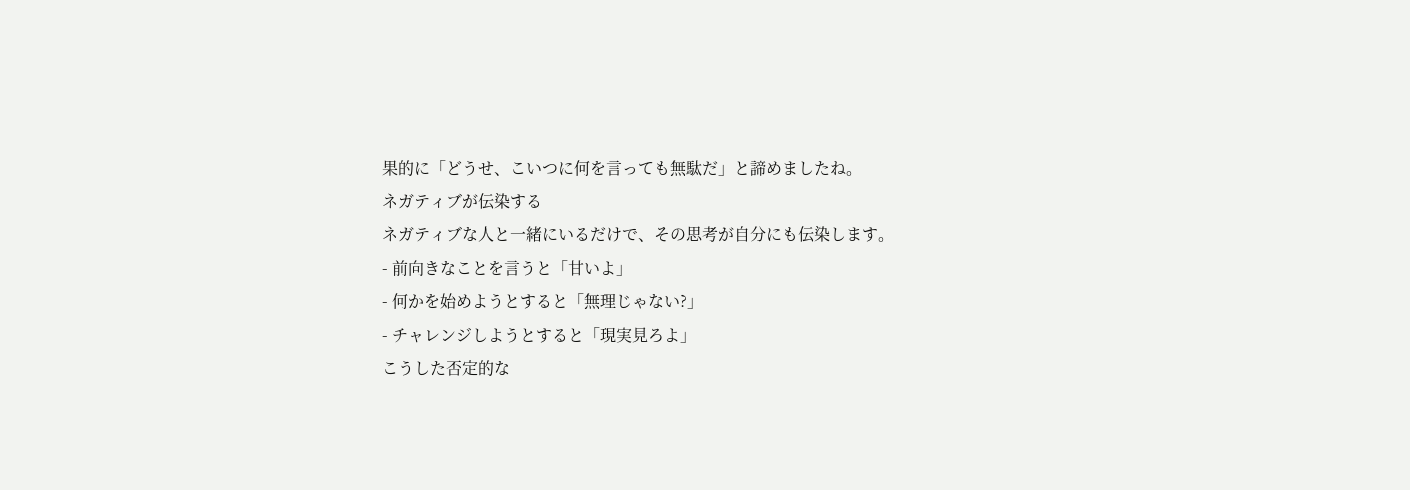果的に「どうせ、こいつに何を言っても無駄だ」と諦めましたね。
ネガティブが伝染する
ネガティブな人と一緒にいるだけで、その思考が自分にも伝染します。
- 前向きなことを言うと「甘いよ」
- 何かを始めようとすると「無理じゃない?」
- チャレンジしようとすると「現実見ろよ」
こうした否定的な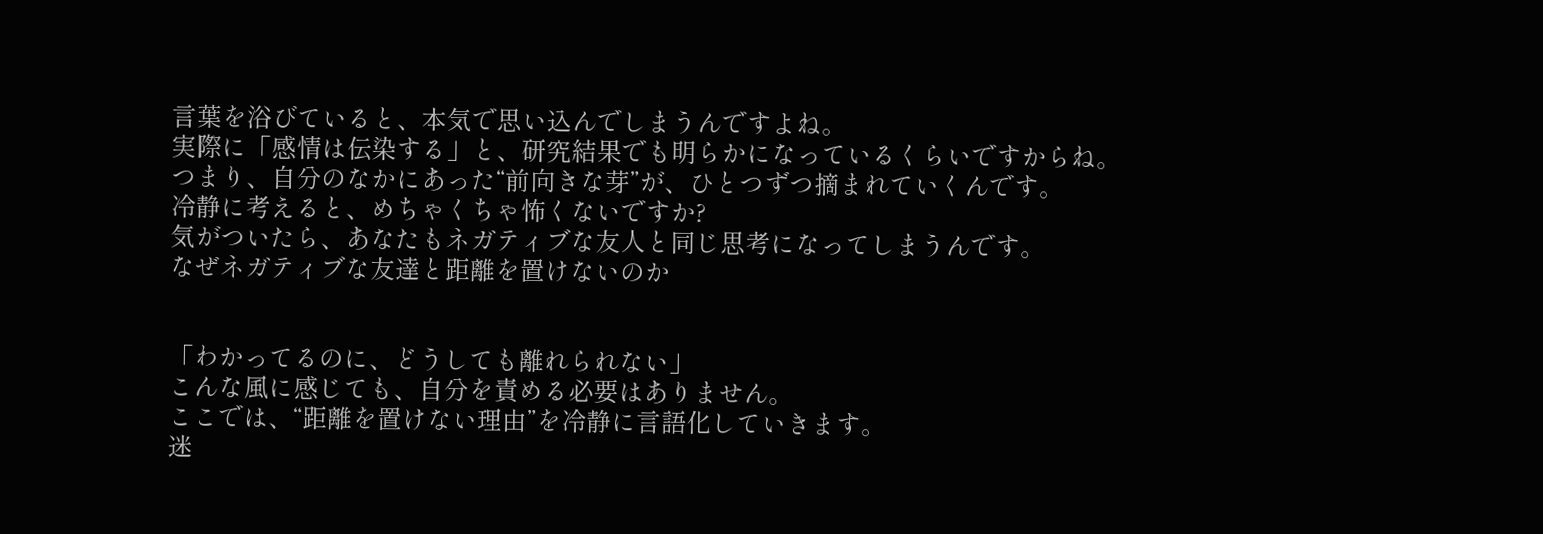言葉を浴びていると、本気で思い込んでしまうんですよね。
実際に「感情は伝染する」と、研究結果でも明らかになっているくらいですからね。
つまり、自分のなかにあった“前向きな芽”が、ひとつずつ摘まれていくんです。
冷静に考えると、めちゃくちゃ怖くないですか?
気がついたら、あなたもネガティブな友人と同じ思考になってしまうんです。
なぜネガティブな友達と距離を置けないのか


「わかってるのに、どうしても離れられない」
こんな風に感じても、自分を責める必要はありません。
ここでは、“距離を置けない理由”を冷静に言語化していきます。
迷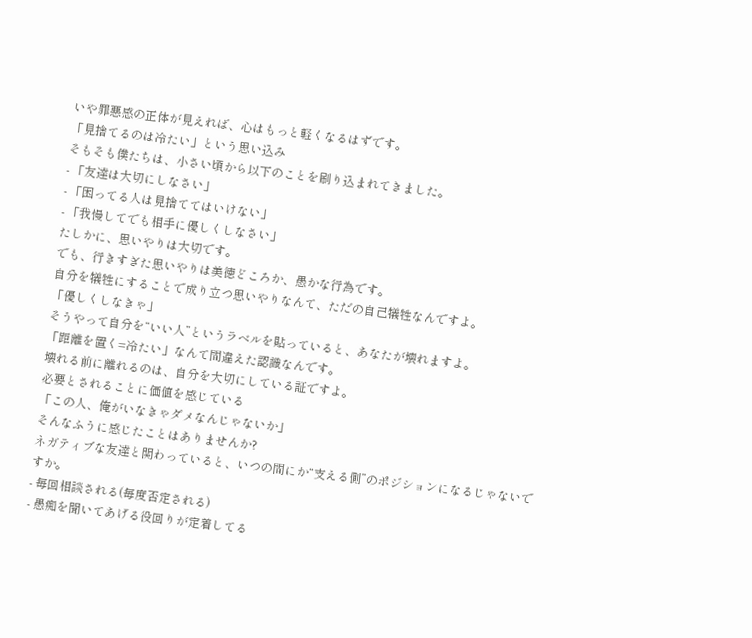いや罪悪感の正体が見えれば、心はもっと軽くなるはずです。
「見捨てるのは冷たい」という思い込み
そもそも僕たちは、小さい頃から以下のことを刷り込まれてきました。
- 「友達は大切にしなさい」
- 「困ってる人は見捨ててはいけない」
- 「我慢してでも相手に優しくしなさい」
たしかに、思いやりは大切です。
でも、行きすぎた思いやりは美徳どころか、愚かな行為です。
自分を犠牲にすることで成り立つ思いやりなんて、ただの自己犠牲なんですよ。
「優しくしなきゃ」
そうやって自分を“いい人”というラベルを貼っていると、あなたが壊れますよ。
「距離を置く=冷たい」なんて間違えた認識なんです。
壊れる前に離れるのは、自分を大切にしている証ですよ。
必要とされることに価値を感じている
「この人、俺がいなきゃダメなんじゃないか」
そんなふうに感じたことはありませんか?
ネガティブな友達と関わっていると、いつの間にか“支える側”のポジションになるじゃないですか。
- 毎回相談される(毎度否定される)
- 愚痴を聞いてあげる役回りが定着してる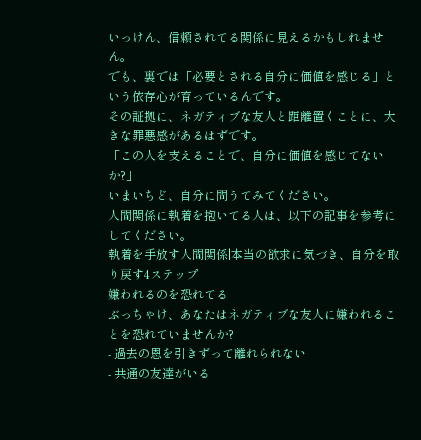いっけん、信頼されてる関係に見えるかもしれません。
でも、裏では「必要とされる自分に価値を感じる」という依存心が育っているんです。
その証拠に、ネガティブな友人と距離置くことに、大きな罪悪感があるはずです。
「この人を支えることで、自分に価値を感じてないか?」
いまいちど、自分に問うてみてください。
人間関係に執着を抱いてる人は、以下の記事を参考にしてください。
執着を手放す人間関係|本当の欲求に気づき、自分を取り戻す4ステップ
嫌われるのを恐れてる
ぶっちゃけ、あなたはネガティブな友人に嫌われることを恐れていませんか?
- 過去の恩を引きずって離れられない
- 共通の友達がいる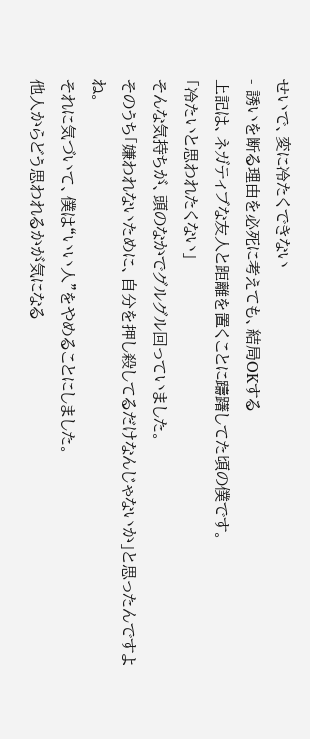せいで、変に冷たくできない
- 誘いを断る理由を必死に考えても、結局OKする
上記は、ネガティブな友人と距離を置くことに躊躇してた頃の僕です。
「冷たいと思われたくない」
そんな気持ちが、頭のなかでグルグル回っていました。
そのうち「嫌われないために、自分を押し殺してるだけなんじゃないか」と思ったんですよね。
それに気づいて、僕は“いい人”をやめることにしました。
他人からどう思われるかが気になる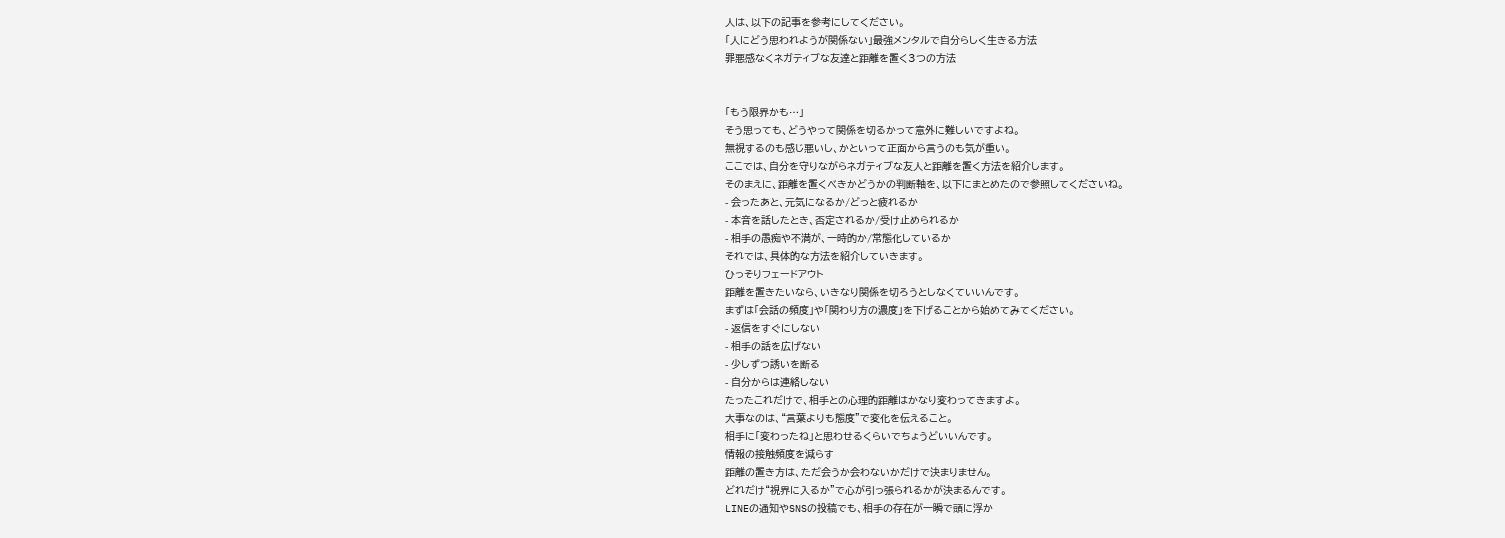人は、以下の記事を参考にしてください。
「人にどう思われようが関係ない」最強メンタルで自分らしく生きる方法
罪悪感なくネガティブな友達と距離を置く3つの方法


「もう限界かも…」
そう思っても、どうやって関係を切るかって意外に難しいですよね。
無視するのも感じ悪いし、かといって正面から言うのも気が重い。
ここでは、自分を守りながらネガティブな友人と距離を置く方法を紹介します。
そのまえに、距離を置くべきかどうかの判断軸を、以下にまとめたので参照してくださいね。
- 会ったあと、元気になるか/どっと疲れるか
- 本音を話したとき、否定されるか/受け止められるか
- 相手の愚痴や不満が、一時的か/常態化しているか
それでは、具体的な方法を紹介していきます。
ひっそりフェードアウト
距離を置きたいなら、いきなり関係を切ろうとしなくていいんです。
まずは「会話の頻度」や「関わり方の濃度」を下げることから始めてみてください。
- 返信をすぐにしない
- 相手の話を広げない
- 少しずつ誘いを断る
- 自分からは連絡しない
たったこれだけで、相手との心理的距離はかなり変わってきますよ。
大事なのは、“言葉よりも態度”で変化を伝えること。
相手に「変わったね」と思わせるくらいでちょうどいいんです。
情報の接触頻度を減らす
距離の置き方は、ただ会うか会わないかだけで決まりません。
どれだけ“視界に入るか”で心が引っ張られるかが決まるんです。
LINEの通知やSNSの投稿でも、相手の存在が一瞬で頭に浮か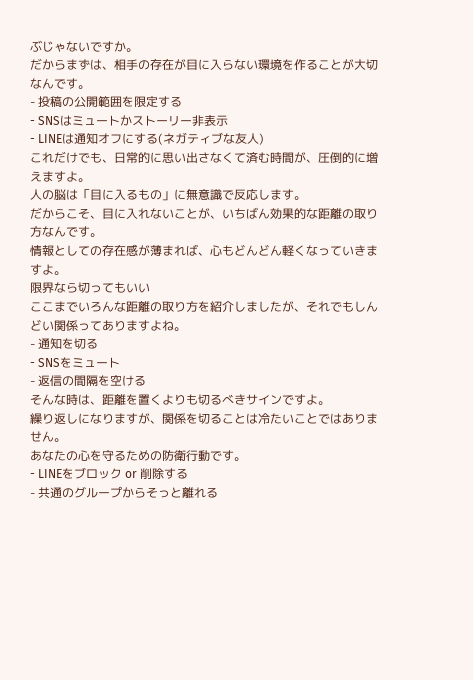ぶじゃないですか。
だからまずは、相手の存在が目に入らない環境を作ることが大切なんです。
- 投稿の公開範囲を限定する
- SNSはミュートかストーリー非表示
- LINEは通知オフにする(ネガティブな友人)
これだけでも、日常的に思い出さなくて済む時間が、圧倒的に増えますよ。
人の脳は「目に入るもの」に無意識で反応します。
だからこそ、目に入れないことが、いちばん効果的な距離の取り方なんです。
情報としての存在感が薄まれば、心もどんどん軽くなっていきますよ。
限界なら切ってもいい
ここまでいろんな距離の取り方を紹介しましたが、それでもしんどい関係ってありますよね。
- 通知を切る
- SNSをミュート
- 返信の間隔を空ける
そんな時は、距離を置くよりも切るべきサインですよ。
繰り返しになりますが、関係を切ることは冷たいことではありません。
あなたの心を守るための防衛行動です。
- LINEをブロック or 削除する
- 共通のグループからそっと離れる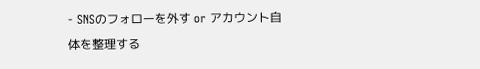- SNSのフォローを外す or アカウント自体を整理する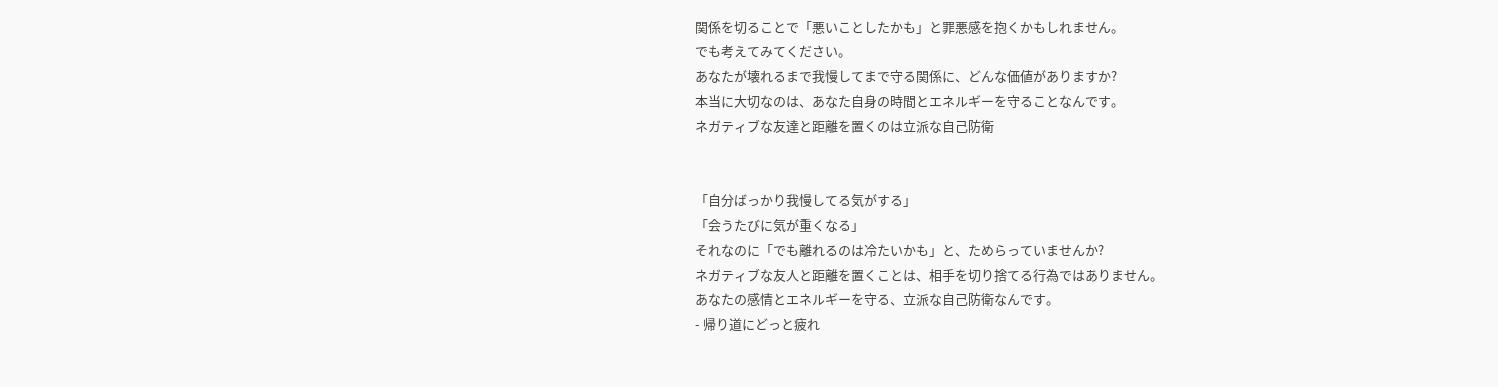関係を切ることで「悪いことしたかも」と罪悪感を抱くかもしれません。
でも考えてみてください。
あなたが壊れるまで我慢してまで守る関係に、どんな価値がありますか?
本当に大切なのは、あなた自身の時間とエネルギーを守ることなんです。
ネガティブな友達と距離を置くのは立派な自己防衛


「自分ばっかり我慢してる気がする」
「会うたびに気が重くなる」
それなのに「でも離れるのは冷たいかも」と、ためらっていませんか?
ネガティブな友人と距離を置くことは、相手を切り捨てる行為ではありません。
あなたの感情とエネルギーを守る、立派な自己防衛なんです。
- 帰り道にどっと疲れ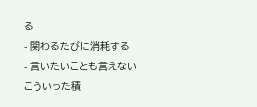る
- 関わるたびに消耗する
- 言いたいことも言えない
こういった積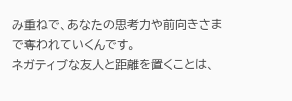み重ねで、あなたの思考力や前向きさまで奪われていくんです。
ネガティブな友人と距離を置くことは、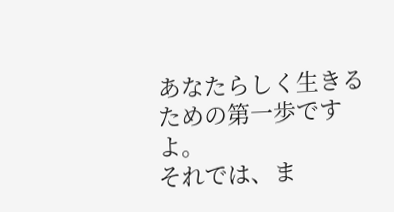あなたらしく生きるための第一歩ですよ。
それでは、ま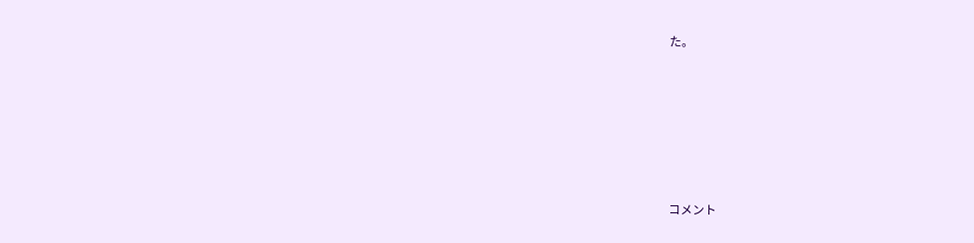た。











コメント